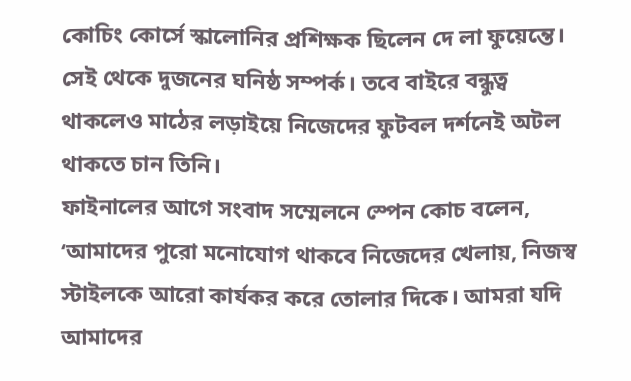কোচিং কোর্সে স্কালোনির প্রশিক্ষক ছিলেন দে লা ফুয়েন্তে। সেই থেকে দুজনের ঘনিষ্ঠ সম্পর্ক। তবে বাইরে বন্ধুত্ব থাকলেও মাঠের লড়াইয়ে নিজেদের ফুটবল দর্শনেই অটল থাকতে চান তিনি।
ফাইনালের আগে সংবাদ সম্মেলনে স্পেন কোচ বলেন, ‘আমাদের পুরো মনোযোগ থাকবে নিজেদের খেলায়, নিজস্ব স্টাইলকে আরো কার্যকর করে তোলার দিকে। আমরা যদি আমাদের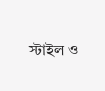স্টাইল ও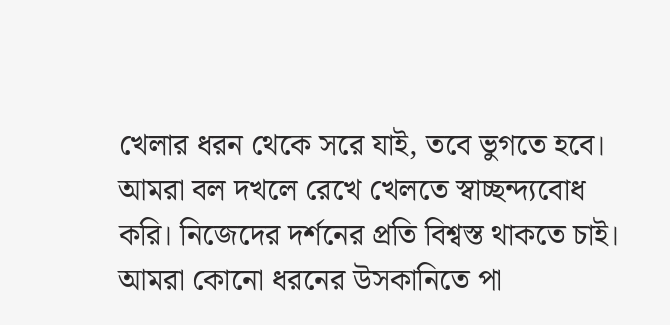খেলার ধরন থেকে সরে যাই, তবে ভুগতে হবে। আমরা বল দখলে রেখে খেলতে স্বাচ্ছন্দ্যবোধ করি। নিজেদের দর্শনের প্রতি বিশ্বস্ত থাকতে চাই। আমরা কোনো ধরনের উসকানিতে পা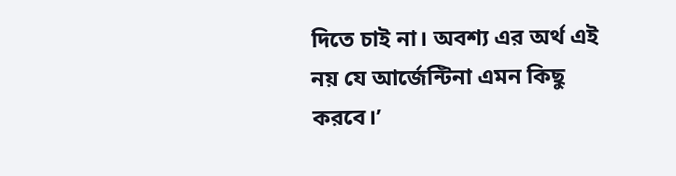দিতে চাই না। অবশ্য এর অর্থ এই নয় যে আর্জেন্টিনা এমন কিছু করবে।’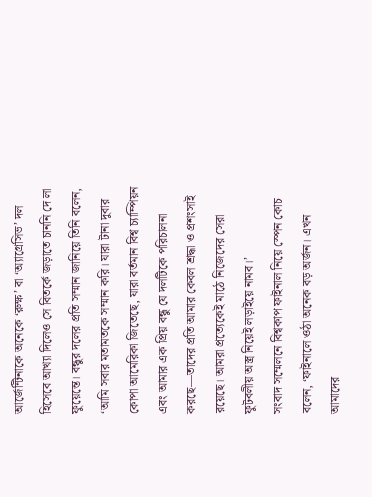আর্জেন্টিনাকে অনেকে ‘রুক্ষ’ বা ‘অ্যাগ্রেসিভ’ দল হিসেবে আখ্যা দিলেও সে বিতর্কে জড়াতে চাননি দে লা ফুয়েন্তে। বন্ধুর দলের প্রতি সম্মান জানিয়ে তিনি বলেন, ‘আমি সবার মতামতকে সম্মান করি। যারা টানা দুবার কোপা আমেরিকা জিতেছে, যারা বর্তমান বিশ্ব চ্যাম্পিয়ন এবং আমার এক প্রিয় বন্ধু যে দলটিকে পরিচালনা করছে—তাদের প্রতি আমার কেবল শ্রদ্ধা ও প্রশংসাই রয়েছে। আমরা প্রত্যেকেই মাঠে নিজেদের সেরা ফুটবলীয় অস্ত্র নিয়েই লড়াইয়ে নামব।’
সংবাদ সম্মেলনে বিশ্বকাপ ফাইনাল নিয়ে স্পেন কোচ বলেন, ‘ফাইনালে ওঠা অনেক বড় অর্জন। এখন আমাদের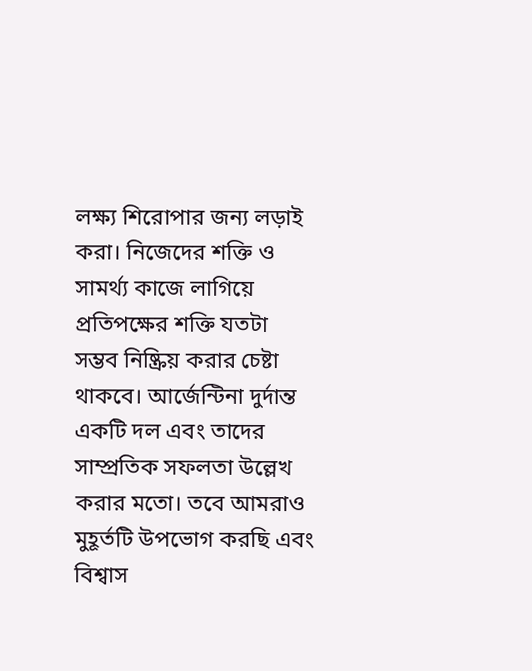লক্ষ্য শিরোপার জন্য লড়াই করা। নিজেদের শক্তি ও সামর্থ্য কাজে লাগিয়ে প্রতিপক্ষের শক্তি যতটা সম্ভব নিষ্ক্রিয় করার চেষ্টা থাকবে। আর্জেন্টিনা দুর্দান্ত একটি দল এবং তাদের সাম্প্রতিক সফলতা উল্লেখ করার মতো। তবে আমরাও মুহূর্তটি উপভোগ করছি এবং বিশ্বাস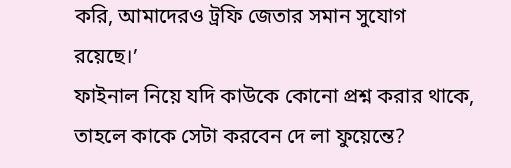করি, আমাদেরও ট্রফি জেতার সমান সুযোগ রয়েছে।’
ফাইনাল নিয়ে যদি কাউকে কোনো প্রশ্ন করার থাকে, তাহলে কাকে সেটা করবেন দে লা ফুয়েন্তে?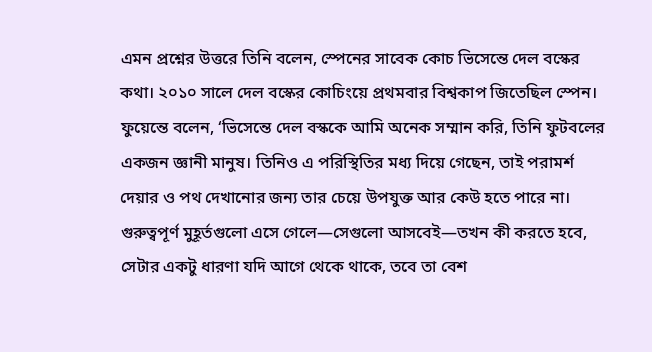এমন প্রশ্নের উত্তরে তিনি বলেন, স্পেনের সাবেক কোচ ভিসেন্তে দেল বস্কের কথা। ২০১০ সালে দেল বস্কের কোচিংয়ে প্রথমবার বিশ্বকাপ জিতেছিল স্পেন। ফুয়েন্তে বলেন, ‘ভিসেন্তে দেল বস্ককে আমি অনেক সম্মান করি, তিনি ফুটবলের একজন জ্ঞানী মানুষ। তিনিও এ পরিস্থিতির মধ্য দিয়ে গেছেন, তাই পরামর্শ দেয়ার ও পথ দেখানোর জন্য তার চেয়ে উপযুক্ত আর কেউ হতে পারে না। গুরুত্বপূর্ণ মুহূর্তগুলো এসে গেলে—সেগুলো আসবেই—তখন কী করতে হবে, সেটার একটু ধারণা যদি আগে থেকে থাকে, তবে তা বেশ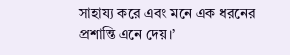সাহায্য করে এবং মনে এক ধরনের প্রশান্তি এনে দেয়।’